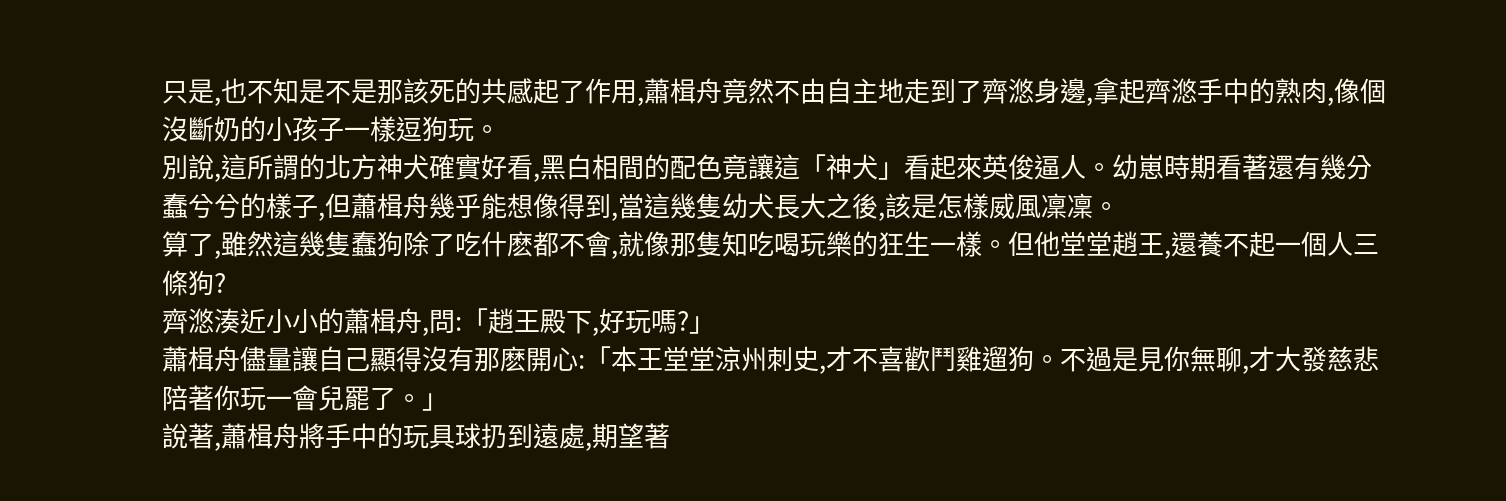只是,也不知是不是那該死的共感起了作用,蕭楫舟竟然不由自主地走到了齊滺身邊,拿起齊滺手中的熟肉,像個沒斷奶的小孩子一樣逗狗玩。
別說,這所謂的北方神犬確實好看,黑白相間的配色竟讓這「神犬」看起來英俊逼人。幼崽時期看著還有幾分蠢兮兮的樣子,但蕭楫舟幾乎能想像得到,當這幾隻幼犬長大之後,該是怎樣威風凜凜。
算了,雖然這幾隻蠢狗除了吃什麽都不會,就像那隻知吃喝玩樂的狂生一樣。但他堂堂趙王,還養不起一個人三條狗?
齊滺湊近小小的蕭楫舟,問:「趙王殿下,好玩嗎?」
蕭楫舟儘量讓自己顯得沒有那麽開心:「本王堂堂涼州刺史,才不喜歡鬥雞遛狗。不過是見你無聊,才大發慈悲陪著你玩一會兒罷了。」
說著,蕭楫舟將手中的玩具球扔到遠處,期望著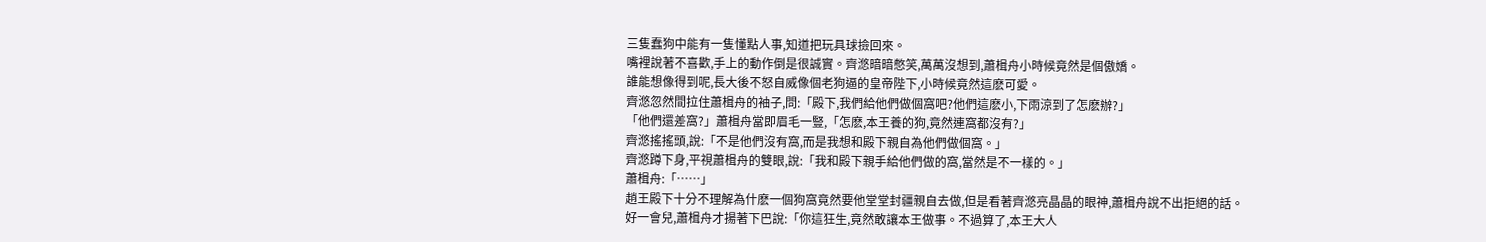三隻蠢狗中能有一隻懂點人事,知道把玩具球撿回來。
嘴裡說著不喜歡,手上的動作倒是很誠實。齊滺暗暗憋笑,萬萬沒想到,蕭楫舟小時候竟然是個傲嬌。
誰能想像得到呢,長大後不怒自威像個老狗逼的皇帝陛下,小時候竟然這麽可愛。
齊滺忽然間拉住蕭楫舟的袖子,問:「殿下,我們給他們做個窩吧?他們這麽小,下雨涼到了怎麽辦?」
「他們還差窩?」蕭楫舟當即眉毛一豎,「怎麽,本王養的狗,竟然連窩都沒有?」
齊滺搖搖頭,說:「不是他們沒有窩,而是我想和殿下親自為他們做個窩。」
齊滺蹲下身,平視蕭楫舟的雙眼,說:「我和殿下親手給他們做的窩,當然是不一樣的。」
蕭楫舟:「……」
趙王殿下十分不理解為什麽一個狗窩竟然要他堂堂封疆親自去做,但是看著齊滺亮晶晶的眼神,蕭楫舟說不出拒絕的話。
好一會兒,蕭楫舟才揚著下巴說:「你這狂生,竟然敢讓本王做事。不過算了,本王大人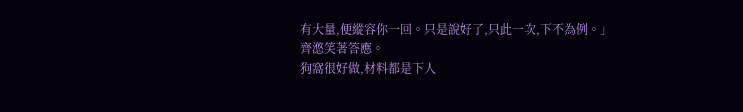有大量,便縱容你一回。只是說好了,只此一次,下不為例。」
齊滺笑著答應。
狗窩很好做,材料都是下人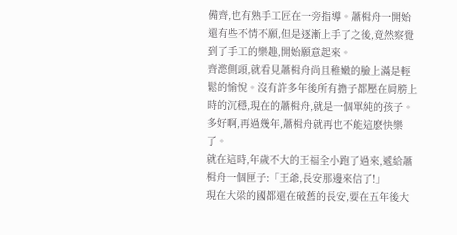備齊,也有熟手工匠在一旁指導。蕭楫舟一開始還有些不情不願,但是逐漸上手了之後,竟然察覺到了手工的樂趣,開始願意起來。
齊滺側頭,就看見蕭楫舟尚且稚嫩的臉上滿是輕鬆的愉悅。沒有許多年後所有擔子都壓在肩膀上時的沉穩,現在的蕭楫舟,就是一個單純的孩子。
多好啊,再過幾年,蕭楫舟就再也不能這麽快樂了。
就在這時,年歲不大的王福全小跑了過來,遞給蕭楫舟一個匣子:「王爺,長安那邊來信了!」
現在大梁的國都還在破舊的長安,要在五年後大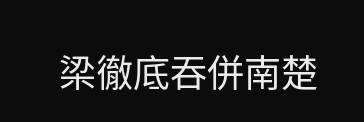梁徹底吞併南楚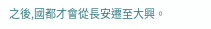之後,國都才會從長安遷至大興。